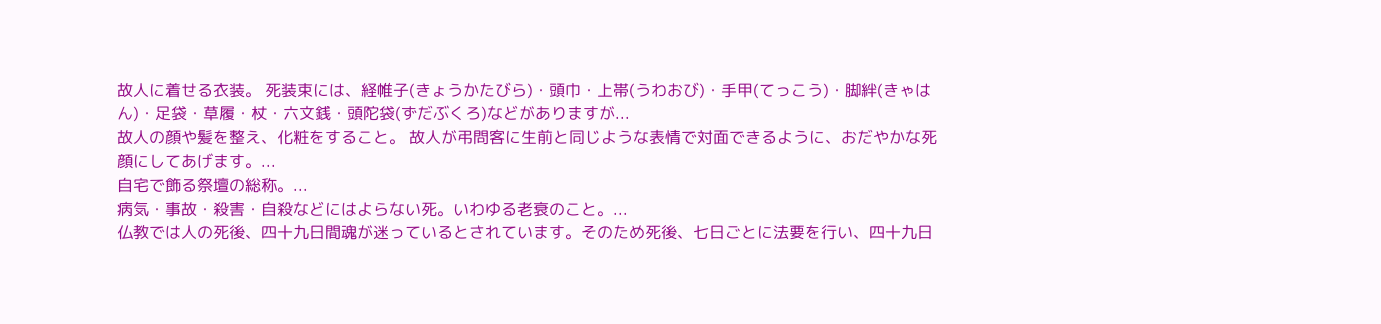故人に着せる衣装。 死装束には、経帷子(きょうかたびら)・頭巾・上帯(うわおび)・手甲(てっこう)・脚絆(きゃはん)・足袋・草履・杖・六文銭・頭陀袋(ずだぶくろ)などがありますが...
故人の顔や髪を整え、化粧をすること。 故人が弔問客に生前と同じような表情で対面できるように、おだやかな死顔にしてあげます。...
自宅で飾る祭壇の総称。...
病気・事故・殺害・自殺などにはよらない死。いわゆる老衰のこと。...
仏教では人の死後、四十九日間魂が迷っているとされています。そのため死後、七日ごとに法要を行い、四十九日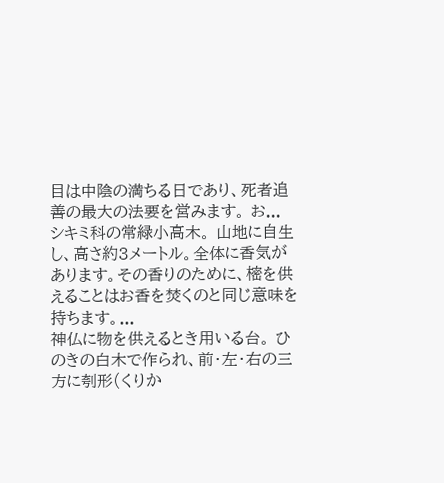目は中陰の満ちる日であり、死者追善の最大の法要を営みます。 お...
シキミ科の常緑小高木。 山地に自生し、高さ約3メートル。全体に香気があります。その香りのために、樒を供えることはお香を焚くのと同じ意味を持ちます。...
神仏に物を供えるとき用いる台。 ひのきの白木で作られ、前・左・右の三方に刳形(くりか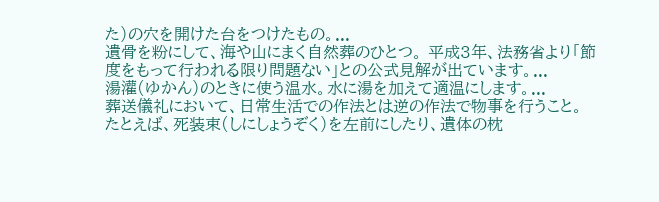た)の穴を開けた台をつけたもの。...
遺骨を粉にして、海や山にまく自然葬のひとつ。 平成3年、法務省より「節度をもって行われる限り問題ない」との公式見解が出ています。...
湯灌(ゆかん)のときに使う温水。水に湯を加えて適温にします。...
葬送儀礼において、日常生活での作法とは逆の作法で物事を行うこと。 たとえば、死装束(しにしょうぞく)を左前にしたり、遺体の枕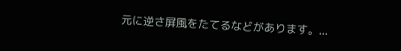元に逆さ屏風をたてるなどがあります。...